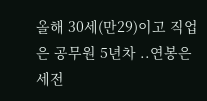올해 30세(만29)이고 직업은 공무원 5년차 ..연봉은 세전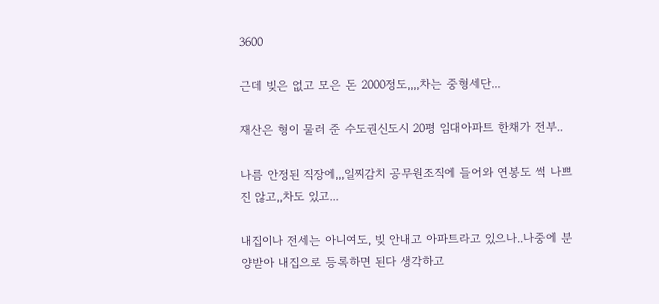3600

근데 빚은 없고 모은 돈 2000정도,,,,차는 중형세단...

재산은 형이 물러 준 수도권신도시 20평 임대아파트 한채가 전부..

나름 안정된 직장에,,,일찌감치 공무원조직에 들어와 연봉도 썩 나쁘진 않고,,차도 있고...

내집이나 전세는 아니여도, 빚 안내고 아파트라고 있으나..나중에 분양받아 내집으로 등록하면 된다 생각하고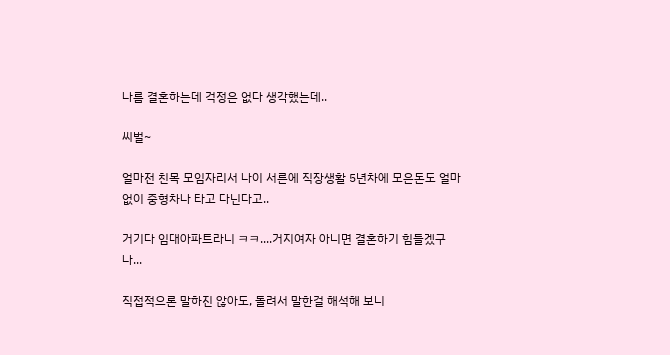나름 결혼하는데 걱정은 없다 생각했는데..

씨벌~

얼마전 친목 모임자리서 나이 서른에 직장생활 5년차에 모은돈도 얼마 없이 중형차나 타고 다닌다고..

거기다 임대아파트라니 ㅋㅋ....거지여자 아니면 결혼하기 힘들겠구나...

직접적으론 말하진 않아도, 돌려서 말한걸 해석해 보니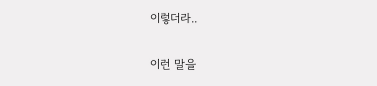이렇더라..

이런 말을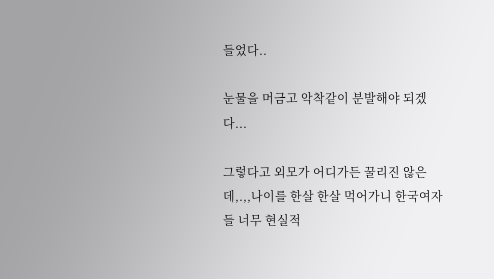들었다..

눈물을 머금고 악착같이 분발해야 되겠다...

그렇다고 외모가 어디가든 꿀리진 않은데,.,,나이를 한살 한살 먹어가니 한국여자들 너무 현실적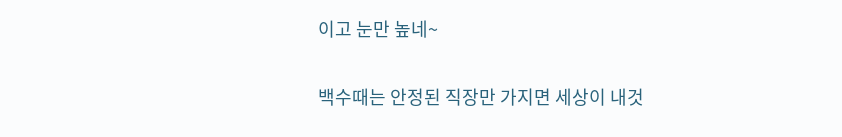이고 눈만 높네~

백수때는 안정된 직장만 가지면 세상이 내것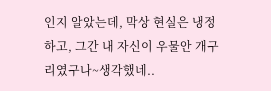인지 알았는데, 막상 현실은 냉정하고, 그간 내 자신이 우물안 개구리였구나~생각했네..